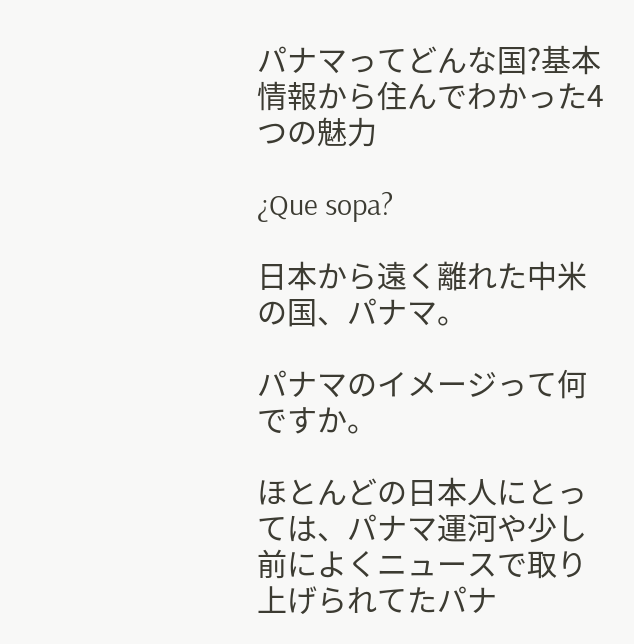パナマってどんな国?基本情報から住んでわかった4つの魅力

¿Que sopa?

日本から遠く離れた中米の国、パナマ。

パナマのイメージって何ですか。

ほとんどの日本人にとっては、パナマ運河や少し前によくニュースで取り上げられてたパナ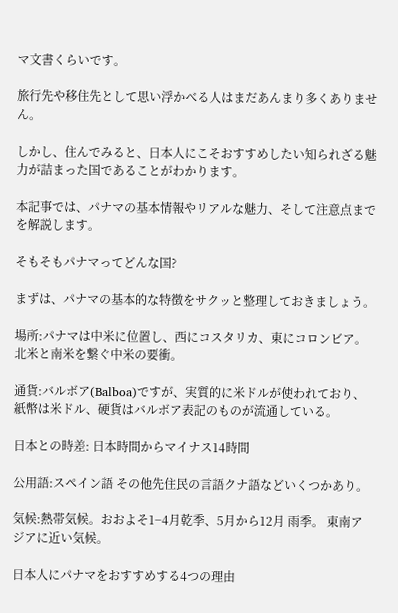マ文書くらいです。

旅行先や移住先として思い浮かべる人はまだあんまり多くありません。

しかし、住んでみると、日本人にこそおすすめしたい知られざる魅力が詰まった国であることがわかります。

本記事では、パナマの基本情報やリアルな魅力、そして注意点までを解説します。

そもそもパナマってどんな国?

まずは、パナマの基本的な特徴をサクッと整理しておきましょう。

場所:パナマは中米に位置し、西にコスタリカ、東にコロンビア。北米と南米を繋ぐ中米の要衝。

通貨:バルボア(Balboa)ですが、実質的に米ドルが使われており、紙幣は米ドル、硬貨はバルボア表記のものが流通している。

日本との時差: 日本時間からマイナス14時間

公用語:スペイン語 その他先住民の言語クナ語などいくつかあり。

気候:熱帯気候。おおよそ1−4月乾季、5月から12月 雨季。 東南アジアに近い気候。

日本人にパナマをおすすめする4つの理由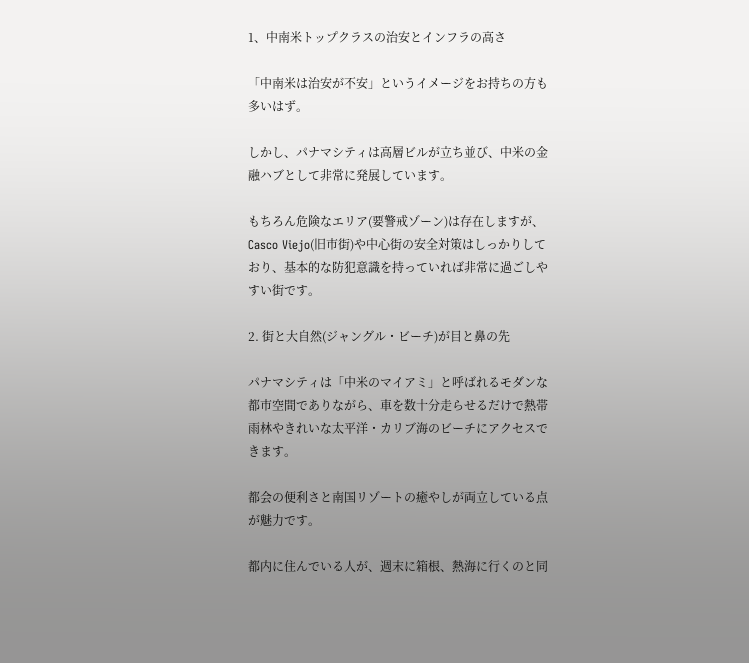1、中南米トップクラスの治安とインフラの高さ

「中南米は治安が不安」というイメージをお持ちの方も多いはず。

しかし、パナマシティは高層ビルが立ち並び、中米の金融ハブとして非常に発展しています。

もちろん危険なエリア(要警戒ゾーン)は存在しますが、Casco Viejo(旧市街)や中心街の安全対策はしっかりしており、基本的な防犯意識を持っていれば非常に過ごしやすい街です。

2. 街と大自然(ジャングル・ビーチ)が目と鼻の先

パナマシティは「中米のマイアミ」と呼ばれるモダンな都市空間でありながら、車を数十分走らせるだけで熱帯雨林やきれいな太平洋・カリブ海のビーチにアクセスできます。

都会の便利さと南国リゾートの癒やしが両立している点が魅力です。

都内に住んでいる人が、週末に箱根、熱海に行くのと同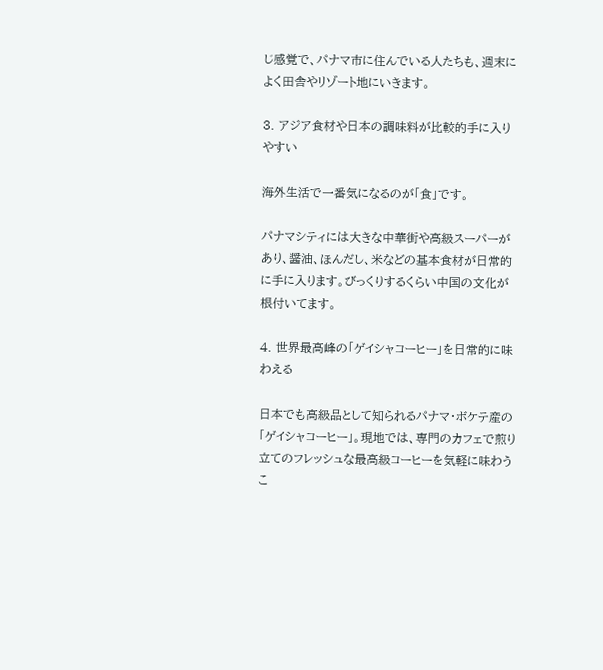じ感覚で、パナマ市に住んでいる人たちも、週末によく田舎やリゾート地にいきます。

3. アジア食材や日本の調味料が比較的手に入りやすい

海外生活で一番気になるのが「食」です。

パナマシティには大きな中華街や高級スーパーがあり、醤油、ほんだし、米などの基本食材が日常的に手に入ります。びっくりするくらい中国の文化が根付いてます。

4. 世界最高峰の「ゲイシャコーヒー」を日常的に味わえる

日本でも高級品として知られるパナマ・ボケテ産の「ゲイシャコーヒー」。現地では、専門のカフェで煎り立てのフレッシュな最高級コーヒーを気軽に味わうこ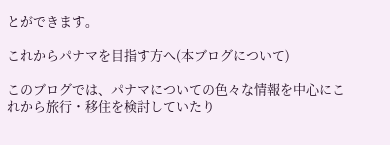とができます。

これからパナマを目指す方へ(本ブログについて)

このブログでは、パナマについての色々な情報を中心にこれから旅行・移住を検討していたり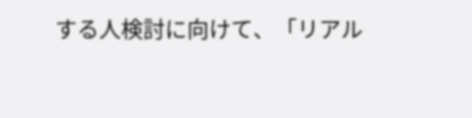する人検討に向けて、「リアル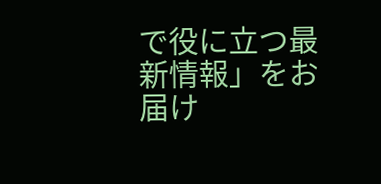で役に立つ最新情報」をお届け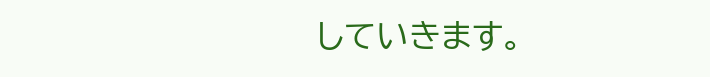していきます。